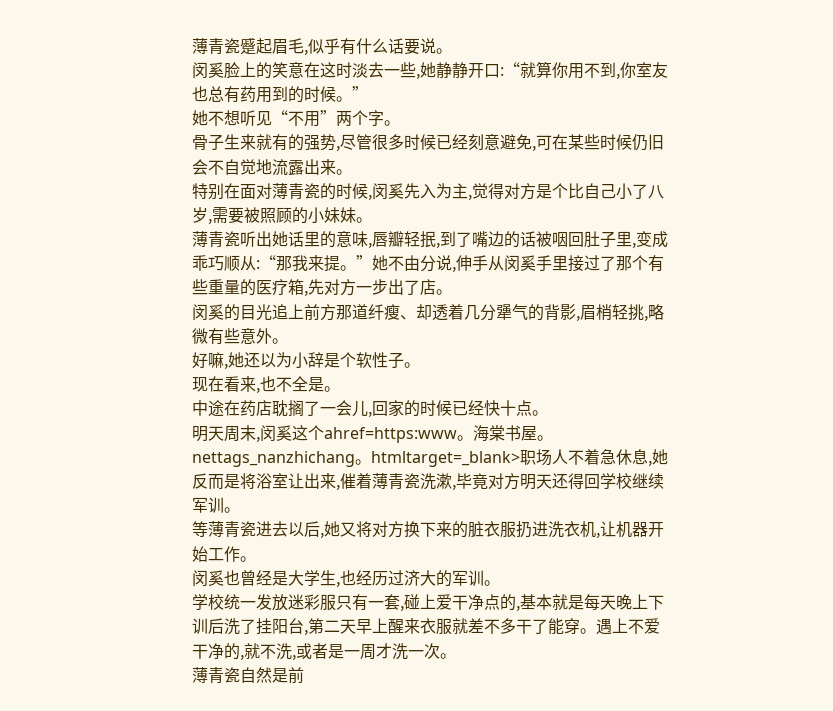薄青瓷蹙起眉毛,似乎有什么话要说。
闵奚脸上的笑意在这时淡去一些,她静静开口:“就算你用不到,你室友也总有药用到的时候。”
她不想听见“不用”两个字。
骨子生来就有的强势,尽管很多时候已经刻意避免,可在某些时候仍旧会不自觉地流露出来。
特别在面对薄青瓷的时候,闵奚先入为主,觉得对方是个比自己小了八岁,需要被照顾的小妹妹。
薄青瓷听出她话里的意味,唇瓣轻抿,到了嘴边的话被咽回肚子里,变成乖巧顺从:“那我来提。”她不由分说,伸手从闵奚手里接过了那个有些重量的医疗箱,先对方一步出了店。
闵奚的目光追上前方那道纤瘦、却透着几分犟气的背影,眉梢轻挑,略微有些意外。
好嘛,她还以为小辞是个软性子。
现在看来,也不全是。
中途在药店耽搁了一会儿,回家的时候已经快十点。
明天周末,闵奚这个ahref=https:www。海棠书屋。nettags_nanzhichang。htmltarget=_blank>职场人不着急休息,她反而是将浴室让出来,催着薄青瓷洗漱,毕竟对方明天还得回学校继续军训。
等薄青瓷进去以后,她又将对方换下来的脏衣服扔进洗衣机,让机器开始工作。
闵奚也曾经是大学生,也经历过济大的军训。
学校统一发放迷彩服只有一套,碰上爱干净点的,基本就是每天晚上下训后洗了挂阳台,第二天早上醒来衣服就差不多干了能穿。遇上不爱干净的,就不洗,或者是一周才洗一次。
薄青瓷自然是前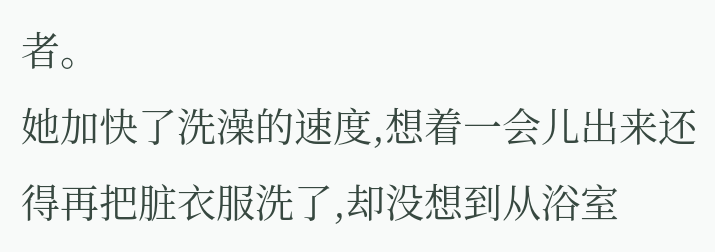者。
她加快了洗澡的速度,想着一会儿出来还得再把脏衣服洗了,却没想到从浴室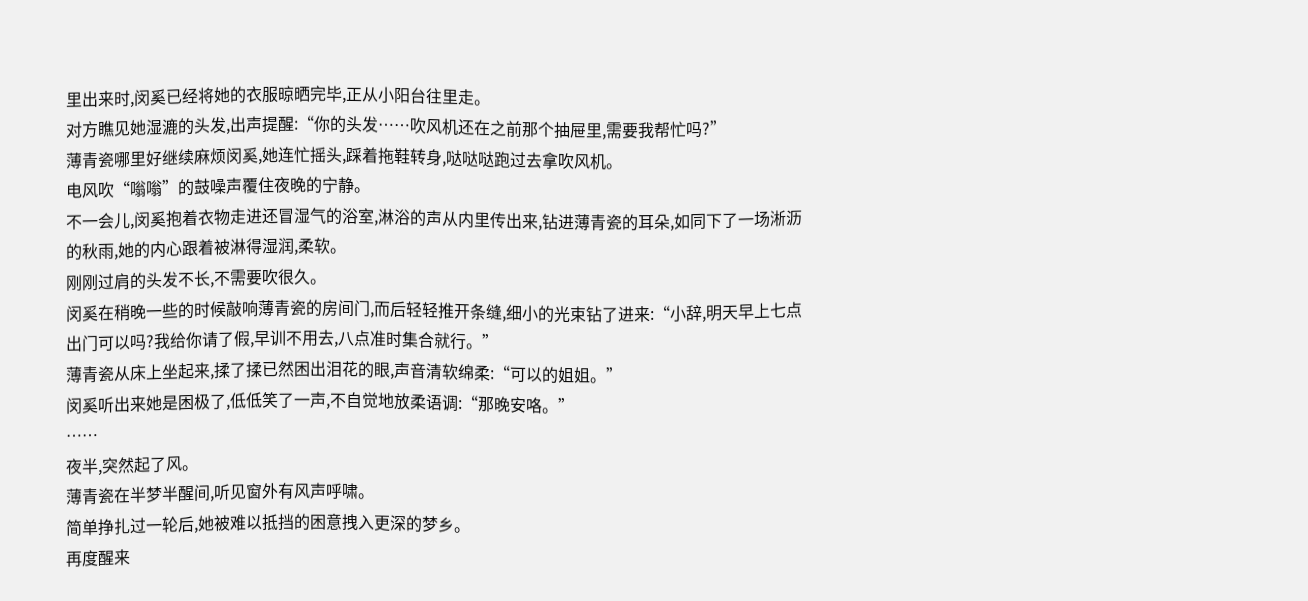里出来时,闵奚已经将她的衣服晾晒完毕,正从小阳台往里走。
对方瞧见她湿漉的头发,出声提醒:“你的头发……吹风机还在之前那个抽屉里,需要我帮忙吗?”
薄青瓷哪里好继续麻烦闵奚,她连忙摇头,踩着拖鞋转身,哒哒哒跑过去拿吹风机。
电风吹“嗡嗡”的鼓噪声覆住夜晚的宁静。
不一会儿,闵奚抱着衣物走进还冒湿气的浴室,淋浴的声从内里传出来,钻进薄青瓷的耳朵,如同下了一场淅沥的秋雨,她的内心跟着被淋得湿润,柔软。
刚刚过肩的头发不长,不需要吹很久。
闵奚在稍晚一些的时候敲响薄青瓷的房间门,而后轻轻推开条缝,细小的光束钻了进来:“小辞,明天早上七点出门可以吗?我给你请了假,早训不用去,八点准时集合就行。”
薄青瓷从床上坐起来,揉了揉已然困出泪花的眼,声音清软绵柔:“可以的姐姐。”
闵奚听出来她是困极了,低低笑了一声,不自觉地放柔语调:“那晚安咯。”
……
夜半,突然起了风。
薄青瓷在半梦半醒间,听见窗外有风声呼啸。
简单挣扎过一轮后,她被难以抵挡的困意拽入更深的梦乡。
再度醒来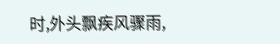时,外头飘疾风骤雨,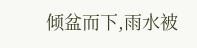倾盆而下,雨水被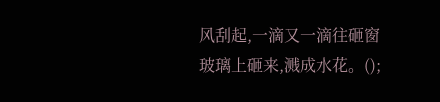风刮起,一滴又一滴往砸窗玻璃上砸来,溅成水花。();